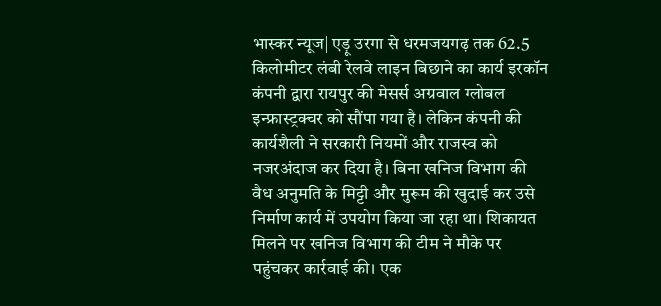भास्कर न्यूज| एड़ू उरगा से धरमजयगढ़ तक 62.5 किलोमीटर लंबी रेलवे लाइन बिछाने का कार्य इरकॉन कंपनी द्वारा रायपुर की मेसर्स अग्रवाल ग्लोबल इन्फ्रास्ट्रक्चर को सौंपा गया है। लेकिन कंपनी की कार्यशैली ने सरकारी नियमों और राजस्व को नजरअंदाज कर दिया है। बिना खनिज विभाग की वैध अनुमति के मिट्टी और मुरूम की खुदाई कर उसे निर्माण कार्य में उपयोग किया जा रहा था। शिकायत मिलने पर खनिज विभाग की टीम ने मौके पर पहुंचकर कार्रवाई की। एक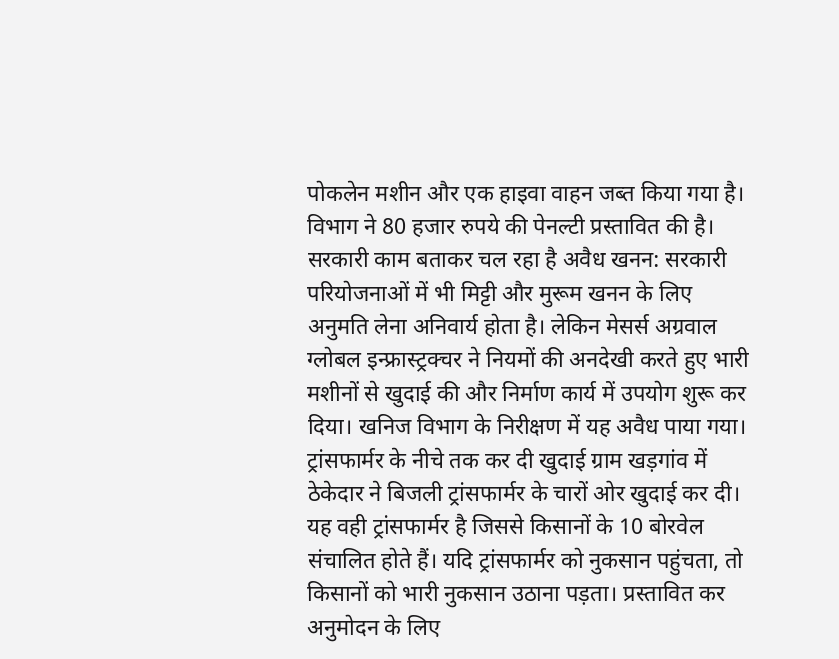पोकलेन मशीन और एक हाइवा वाहन जब्त किया गया है। विभाग ने 80 हजार रुपये की पेनल्टी प्रस्तावित की है। सरकारी काम बताकर चल रहा है अवैध खनन: सरकारी परियोजनाओं में भी मिट्टी और मुरूम खनन के लिए अनुमति लेना अनिवार्य होता है। लेकिन मेसर्स अग्रवाल ग्लोबल इन्फ्रास्ट्रक्चर ने नियमों की अनदेखी करते हुए भारी मशीनों से खुदाई की और निर्माण कार्य में उपयोग शुरू कर दिया। खनिज विभाग के निरीक्षण में यह अवैध पाया गया। ट्रांसफार्मर के नीचे तक कर दी खुदाई ग्राम खड़गांव में ठेकेदार ने बिजली ट्रांसफार्मर के चारों ओर खुदाई कर दी। यह वही ट्रांसफार्मर है जिससे किसानों के 10 बोरवेल संचालित होते हैं। यदि ट्रांसफार्मर को नुकसान पहुंचता, तो किसानों को भारी नुकसान उठाना पड़ता। प्रस्तावित कर अनुमोदन के लिए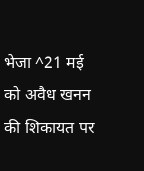भेजा ^21 मई को अवैध खनन की शिकायत पर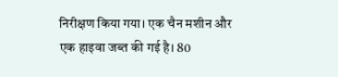निरीक्षण किया गया। एक चैन मशीन और एक हाइवा जब्त की गई है। 80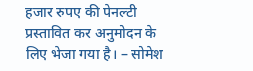हजार रुपए की पेनल्टी प्रस्तावित कर अनुमोदन के लिए भेजा गया है। – सोमेश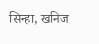सिन्हा, खनिज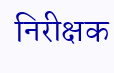निरीक्षक